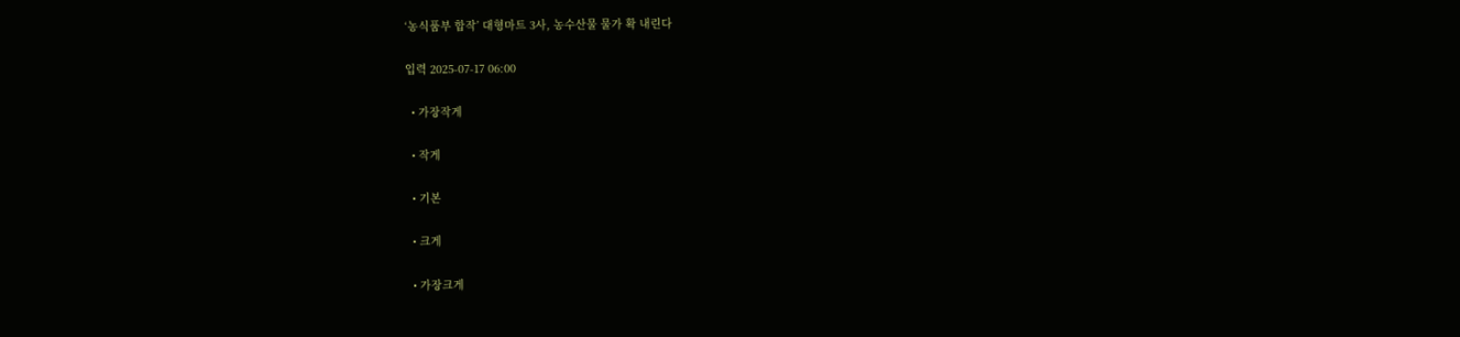‘농식품부 합작’ 대형마트 3사, 농수산물 물가 확 내린다

입력 2025-07-17 06:00

  • 가장작게

  • 작게

  • 기본

  • 크게

  • 가장크게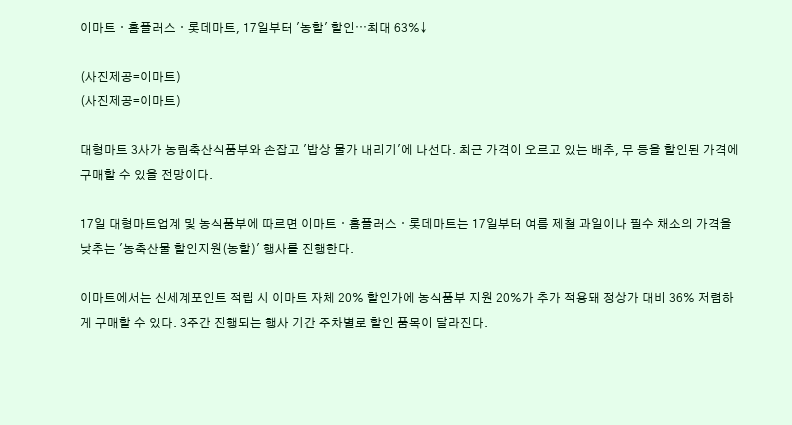이마트ㆍ홈플러스ㆍ롯데마트, 17일부터 '농할' 할인⋯최대 63%↓

(사진제공=이마트)
(사진제공=이마트)

대형마트 3사가 농림축산식품부와 손잡고 '밥상 물가 내리기'에 나선다. 최근 가격이 오르고 있는 배추, 무 등을 할인된 가격에 구매할 수 있을 전망이다.

17일 대형마트업계 및 농식품부에 따르면 이마트ㆍ홈플러스ㆍ롯데마트는 17일부터 여름 제철 과일이나 필수 채소의 가격을 낮추는 '농축산물 할인지원(농할)' 행사를 진행한다.

이마트에서는 신세계포인트 적립 시 이마트 자체 20% 할인가에 농식품부 지원 20%가 추가 적용돼 정상가 대비 36% 저렴하게 구매할 수 있다. 3주간 진행되는 행사 기간 주차별로 할인 품목이 달라진다.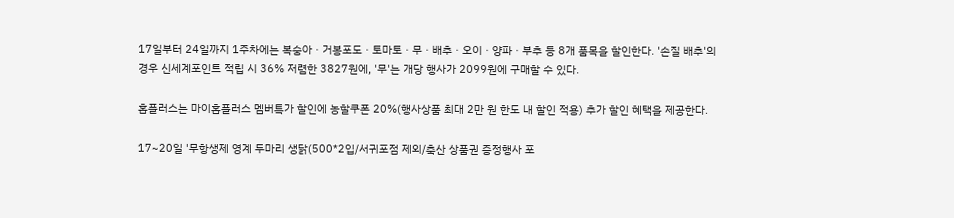17일부터 24일까지 1주차에는 복숭아ㆍ거봉포도ㆍ토마토ㆍ무ㆍ배추ㆍ오이ㆍ양파ㆍ부추 등 8개 품목을 할인한다. '손질 배추'의 경우 신세계포인트 적립 시 36% 저렴한 3827원에, '무'는 개당 행사가 2099원에 구매할 수 있다.

홈플러스는 마이홈플러스 멤버특가 할인에 농할쿠폰 20%(행사상품 최대 2만 원 한도 내 할인 적용) 추가 할인 혜택을 제공한다.

17~20일 '무항생제 영계 두마리 생닭(500*2입/서귀포점 제외/축산 상품권 증정행사 포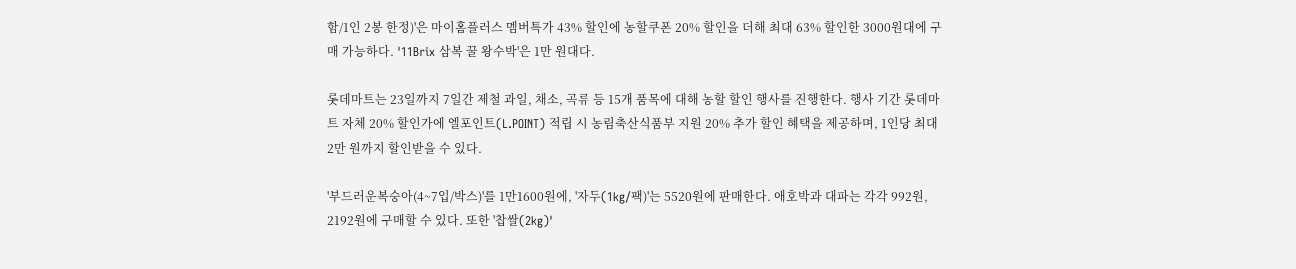함/1인 2봉 한정)'은 마이홈플러스 멤버특가 43% 할인에 농할쿠폰 20% 할인을 더해 최대 63% 할인한 3000원대에 구매 가능하다. '11Brix 삼복 꿀 왕수박'은 1만 원대다.

롯데마트는 23일까지 7일간 제철 과일, 채소, 곡류 등 15개 품목에 대해 농할 할인 행사를 진행한다. 행사 기간 롯데마트 자체 20% 할인가에 엘포인트(L.POINT) 적립 시 농림축산식품부 지원 20% 추가 할인 혜택을 제공하며, 1인당 최대 2만 원까지 할인받을 수 있다.

'부드러운복숭아(4~7입/박스)'를 1만1600원에, '자두(1kg/팩)'는 5520원에 판매한다. 애호박과 대파는 각각 992원, 2192원에 구매할 수 있다. 또한 '찹쌀(2kg)'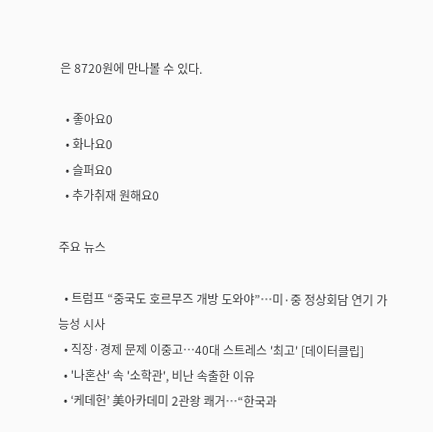은 8720원에 만나볼 수 있다.

  • 좋아요0
  • 화나요0
  • 슬퍼요0
  • 추가취재 원해요0

주요 뉴스

  • 트럼프 “중국도 호르무즈 개방 도와야”…미·중 정상회담 연기 가능성 시사
  • 직장·경제 문제 이중고…40대 스트레스 '최고' [데이터클립]
  • '나혼산' 속 '소학관', 비난 속출한 이유
  • ‘케데헌’ 美아카데미 2관왕 쾌거⋯“한국과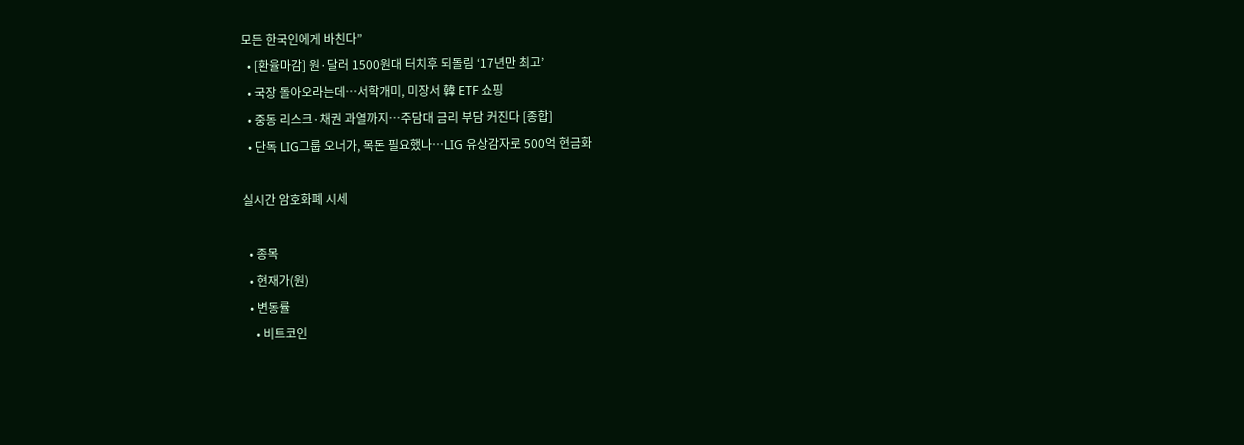모든 한국인에게 바친다”
  • [환율마감] 원·달러 1500원대 터치후 되돌림 ‘17년만 최고’
  • 국장 돌아오라는데…서학개미, 미장서 韓 ETF 쇼핑
  • 중동 리스크·채권 과열까지…주담대 금리 부담 커진다 [종합]
  • 단독 LIG그룹 오너가, 목돈 필요했나…LIG 유상감자로 500억 현금화

실시간 암호화폐 시세

  • 종목
  • 현재가(원)
  • 변동률
    • 비트코인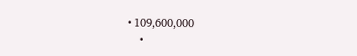• 109,600,000
    •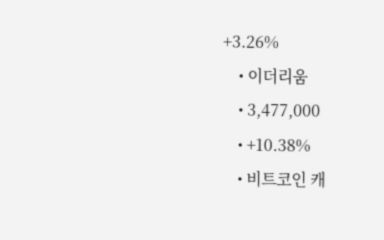+3.26%
    • 이더리움
    • 3,477,000
    • +10.38%
    • 비트코인 캐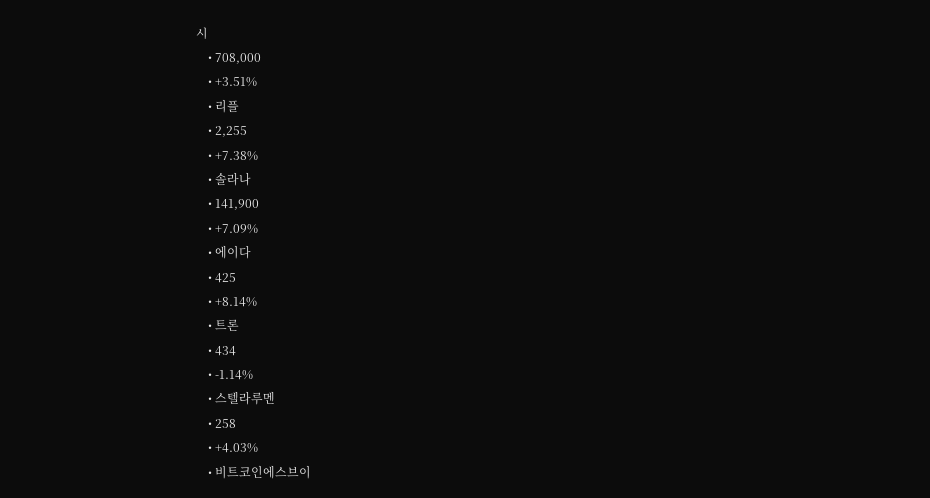시
    • 708,000
    • +3.51%
    • 리플
    • 2,255
    • +7.38%
    • 솔라나
    • 141,900
    • +7.09%
    • 에이다
    • 425
    • +8.14%
    • 트론
    • 434
    • -1.14%
    • 스텔라루멘
    • 258
    • +4.03%
    • 비트코인에스브이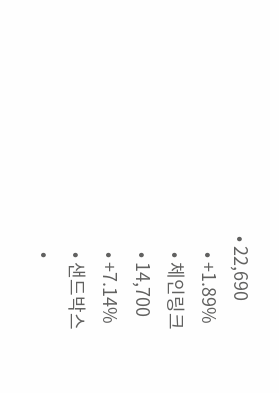• 22,690
    • +1.89%
    • 체인링크
    • 14,700
    • +7.14%
    • 샌드박스
    •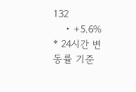132
    • +5.6%
* 24시간 변동률 기준